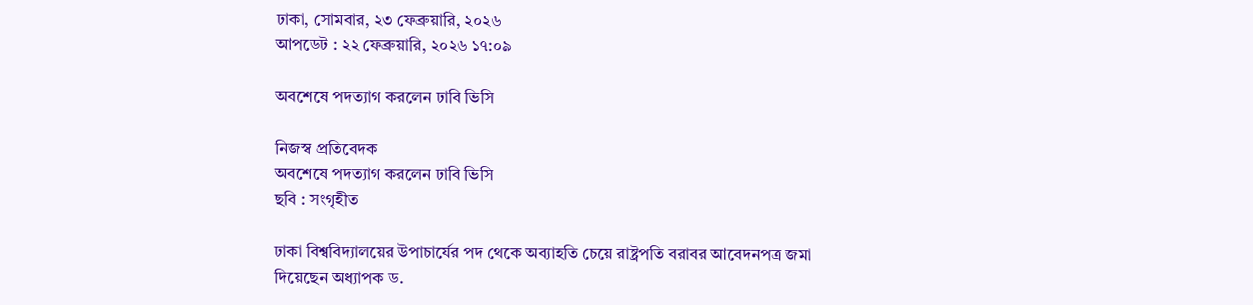ঢাকা, সোমবার, ২৩ ফেব্রুয়ারি, ২০২৬
আপডেট : ২২ ফেব্রুয়ারি, ২০২৬ ১৭:০৯

অবশেষে পদত্যাগ করলেন ঢাবি ভিসি

নিজস্ব প্রতিবেদক
অবশেষে পদত্যাগ করলেন ঢাবি ভিসি
ছবি : সংগৃহীত

ঢাকা বিশ্ববিদ্যালয়ের উপাচার্যের পদ থেকে অব্যাহতি চেয়ে রাষ্ট্রপতি বরাবর আবেদনপত্র জমা দিয়েছেন অধ্যাপক ড.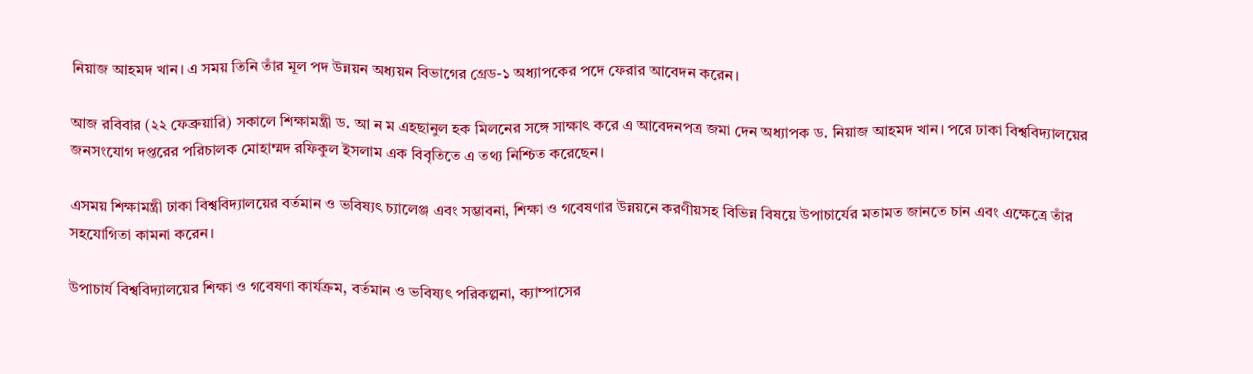নিয়াজ আহমদ খান। এ সময় তিনি তাঁর মূল পদ উন্নয়ন অধ্যয়ন বিভাগের গ্রেড-১ অধ্যাপকের পদে ফেরার আবেদন করেন।

আজ রবিবার (২২ ফেব্রুয়ারি) সকালে শিক্ষামন্ত্রী ড. আ ন ম এহছানুল হক মিলনের সঙ্গে সাক্ষাৎ করে এ আবেদনপত্র জমা দেন অধ্যাপক ড. নিয়াজ আহমদ খান। পরে ঢাকা বিশ্ববিদ্যালয়ের জনসংযোগ দপ্তরের পরিচালক মোহাম্মদ রফিকুল ইসলাম এক বিবৃতিতে এ তথ্য নিশ্চিত করেছেন।

এসময় শিক্ষামন্ত্রী ঢাকা বিশ্ববিদ্যালয়ের বর্তমান ও ভবিষ্যৎ চ্যালেঞ্জ এবং সম্ভাবনা, শিক্ষা ও গবেষণার উন্নয়নে করণীয়সহ বিভিন্ন বিষয়ে উপাচার্যের মতামত জানতে চান এবং এক্ষেত্রে তাঁর সহযোগিতা কামনা করেন।

উপাচার্য বিশ্ববিদ্যালয়ের শিক্ষা ও গবেষণা কার্যক্রম, বর্তমান ও ভবিষ্যৎ পরিকল্পনা, ক্যাম্পাসের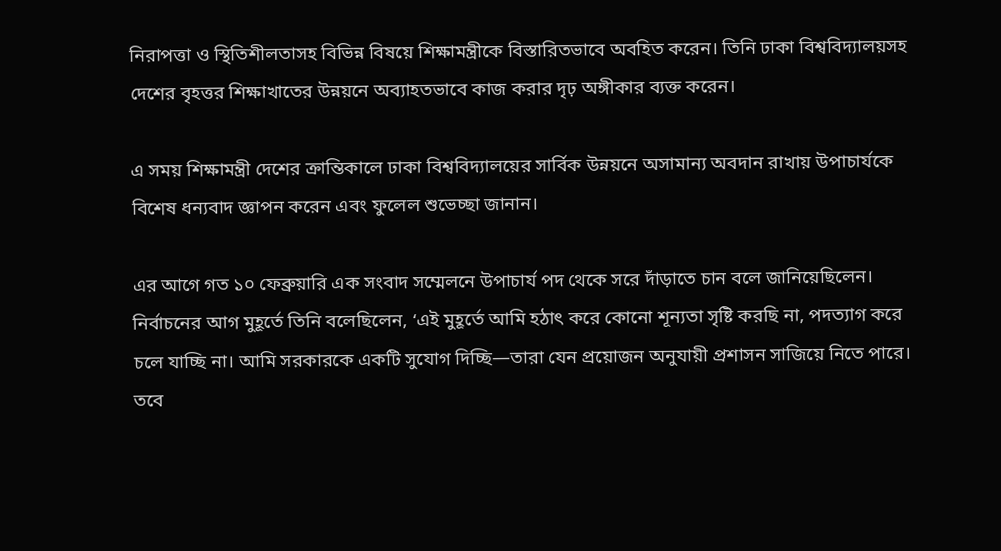নিরাপত্তা ও স্থিতিশীলতাসহ বিভিন্ন বিষয়ে শিক্ষামন্ত্রীকে বিস্তারিতভাবে অবহিত করেন। তিনি ঢাকা বিশ্ববিদ্যালয়সহ দেশের বৃহত্তর শিক্ষাখাতের উন্নয়নে অব্যাহতভাবে কাজ করার দৃঢ় অঙ্গীকার ব্যক্ত করেন।

এ সময় শিক্ষামন্ত্রী দেশের ক্রান্তিকালে ঢাকা বিশ্ববিদ্যালয়ের সার্বিক উন্নয়নে অসামান্য অবদান রাখায় উপাচার্যকে বিশেষ ধন্যবাদ জ্ঞাপন করেন এবং ফুলেল শুভেচ্ছা জানান।

এর আগে গত ১০ ফেব্রুয়ারি এক সংবাদ সম্মেলনে উপাচার্য পদ থেকে সরে দাঁড়াতে চান বলে জানিয়েছিলেন। নির্বাচনের আগ মুহূর্তে তিনি বলেছিলেন, ‘এই মুহূর্তে আমি হঠাৎ করে কোনো শূন্যতা সৃষ্টি করছি না, পদত্যাগ করে চলে যাচ্ছি না। আমি সরকারকে একটি সুযোগ দিচ্ছি—তারা যেন প্রয়োজন অনুযায়ী প্রশাসন সাজিয়ে নিতে পারে। তবে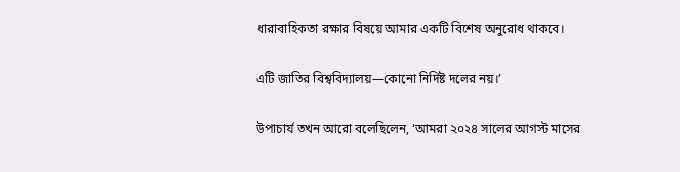ধারাবাহিকতা রক্ষার বিষয়ে আমার একটি বিশেষ অনুরোধ থাকবে।

এটি জাতির বিশ্ববিদ্যালয়—কোনো নির্দিষ্ট দলের নয়।’

উপাচার্য তখন আরো বলেছিলেন, ‘আমরা ২০২৪ সালের আগস্ট মাসের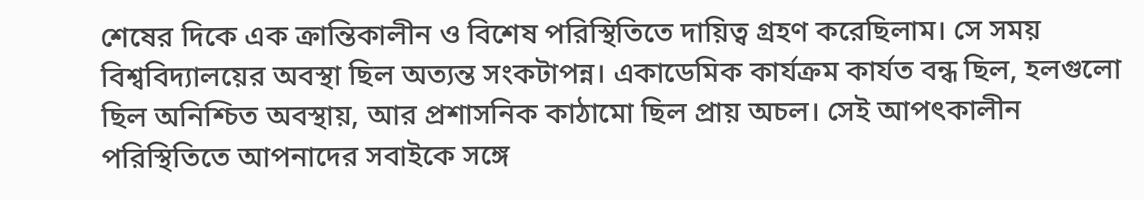শেষের দিকে এক ক্রান্তিকালীন ও বিশেষ পরিস্থিতিতে দায়িত্ব গ্রহণ করেছিলাম। সে সময় বিশ্ববিদ্যালয়ের অবস্থা ছিল অত্যন্ত সংকটাপন্ন। একাডেমিক কার্যক্রম কার্যত বন্ধ ছিল, হলগুলো ছিল অনিশ্চিত অবস্থায়, আর প্রশাসনিক কাঠামো ছিল প্রায় অচল। সেই আপৎকালীন পরিস্থিতিতে আপনাদের সবাইকে সঙ্গে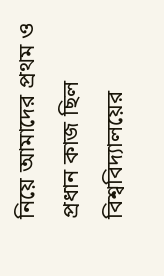নিয়ে আমাদের প্রথম ও প্রধান কাজ ছিল বিশ্ববিদ্যালয়ের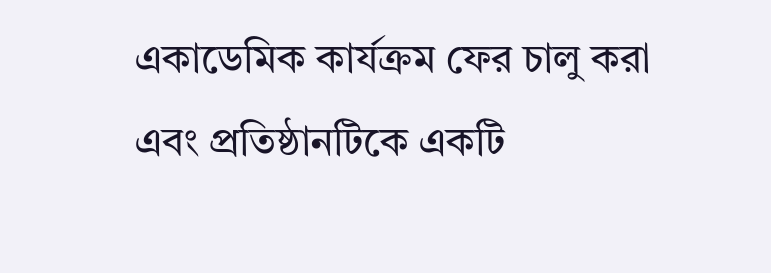একাডেমিক কার্যক্রম ফের চালু করা এবং প্রতিষ্ঠানটিকে একটি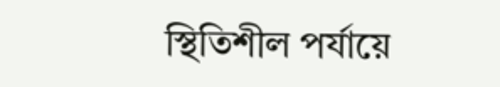স্থিতিশীল পর্যায়ে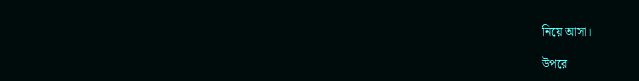নিয়ে আসা।

উপরে